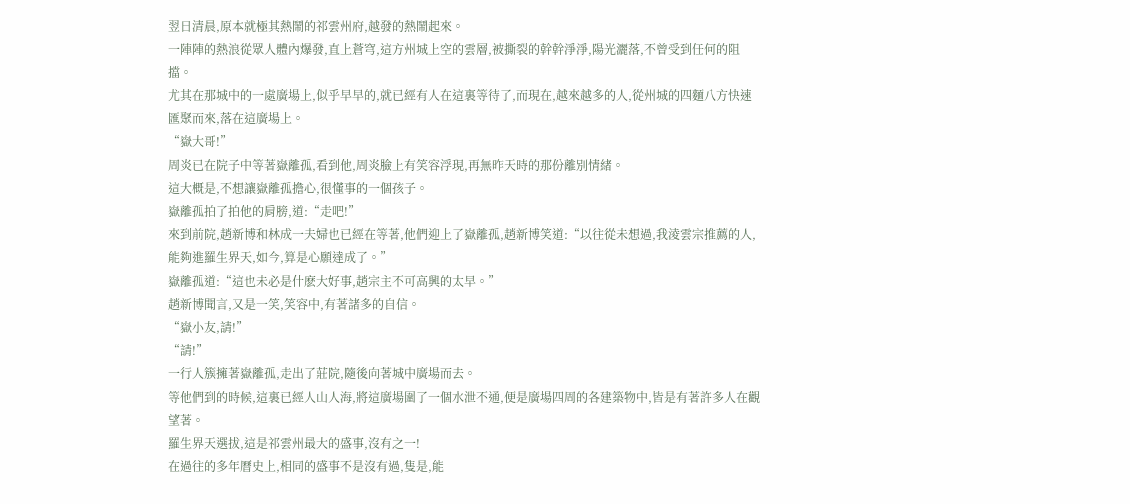翌日清晨,原本就極其熱鬧的祁雲州府,越發的熱鬧起來。
一陣陣的熱浪從眾人體內爆發,直上蒼穹,這方州城上空的雲層,被撕裂的幹幹淨淨,陽光灑落,不曾受到任何的阻擋。
尤其在那城中的一處廣場上,似乎早早的,就已經有人在這裏等待了,而現在,越來越多的人,從州城的四麵八方快速匯聚而來,落在這廣場上。
“嶽大哥!”
周炎已在院子中等著嶽離孤,看到他,周炎臉上有笑容浮現,再無昨天時的那份離別情緒。
這大概是,不想讓嶽離孤擔心,很懂事的一個孩子。
嶽離孤拍了拍他的肩膀,道:“走吧!”
來到前院,趙新博和林成一夫婦也已經在等著,他們迎上了嶽離孤,趙新博笑道:“以往從未想過,我淩雲宗推薦的人,能夠進羅生界天,如今,算是心願達成了。”
嶽離孤道:“這也未必是什麽大好事,趙宗主不可高興的太早。”
趙新博聞言,又是一笑,笑容中,有著諸多的自信。
“嶽小友,請!”
“請!”
一行人簇擁著嶽離孤,走出了莊院,隨後向著城中廣場而去。
等他們到的時候,這裏已經人山人海,將這廣場圍了一個水泄不通,便是廣場四周的各建築物中,皆是有著許多人在觀望著。
羅生界天選拔,這是祁雲州最大的盛事,沒有之一!
在過往的多年曆史上,相同的盛事不是沒有過,隻是,能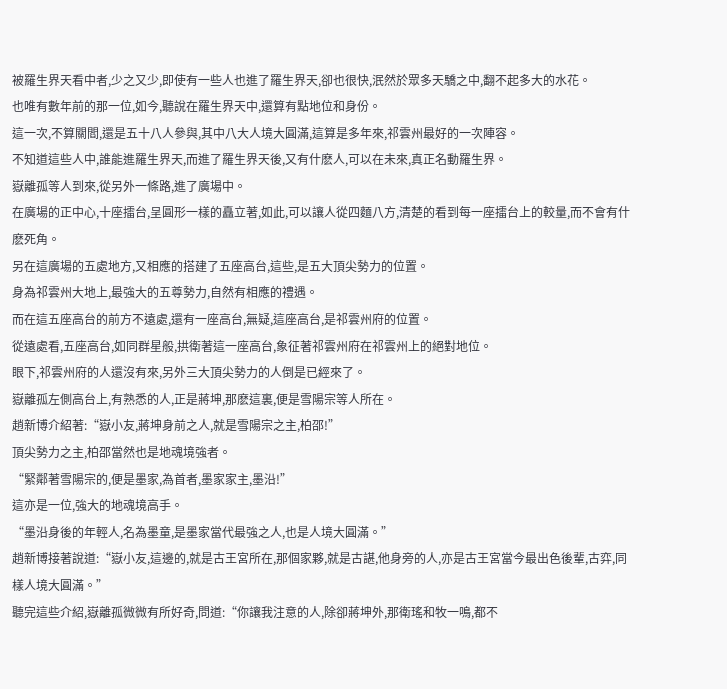被羅生界天看中者,少之又少,即使有一些人也進了羅生界天,卻也很快,泯然於眾多天驕之中,翻不起多大的水花。
也唯有數年前的那一位,如今,聽說在羅生界天中,還算有點地位和身份。
這一次,不算關閻,還是五十八人參與,其中八大人境大圓滿,這算是多年來,祁雲州最好的一次陣容。
不知道這些人中,誰能進羅生界天,而進了羅生界天後,又有什麽人,可以在未來,真正名動羅生界。
嶽離孤等人到來,從另外一條路,進了廣場中。
在廣場的正中心,十座擂台,呈圓形一樣的矗立著,如此,可以讓人從四麵八方,清楚的看到每一座擂台上的較量,而不會有什麽死角。
另在這廣場的五處地方,又相應的搭建了五座高台,這些,是五大頂尖勢力的位置。
身為祁雲州大地上,最強大的五尊勢力,自然有相應的禮遇。
而在這五座高台的前方不遠處,還有一座高台,無疑,這座高台,是祁雲州府的位置。
從遠處看,五座高台,如同群星般,拱衛著這一座高台,象征著祁雲州府在祁雲州上的絕對地位。
眼下,祁雲州府的人還沒有來,另外三大頂尖勢力的人倒是已經來了。
嶽離孤左側高台上,有熟悉的人,正是蔣坤,那麽這裏,便是雪陽宗等人所在。
趙新博介紹著:“嶽小友,蔣坤身前之人,就是雪陽宗之主,柏邵!”
頂尖勢力之主,柏邵當然也是地魂境強者。
“緊鄰著雪陽宗的,便是墨家,為首者,墨家家主,墨沿!”
這亦是一位,強大的地魂境高手。
“墨沿身後的年輕人,名為墨童,是墨家當代最強之人,也是人境大圓滿。”
趙新博接著說道:“嶽小友,這邊的,就是古王宮所在,那個家夥,就是古諶,他身旁的人,亦是古王宮當今最出色後輩,古弈,同樣人境大圓滿。”
聽完這些介紹,嶽離孤微微有所好奇,問道:“你讓我注意的人,除卻蔣坤外,那衛瑤和牧一鳴,都不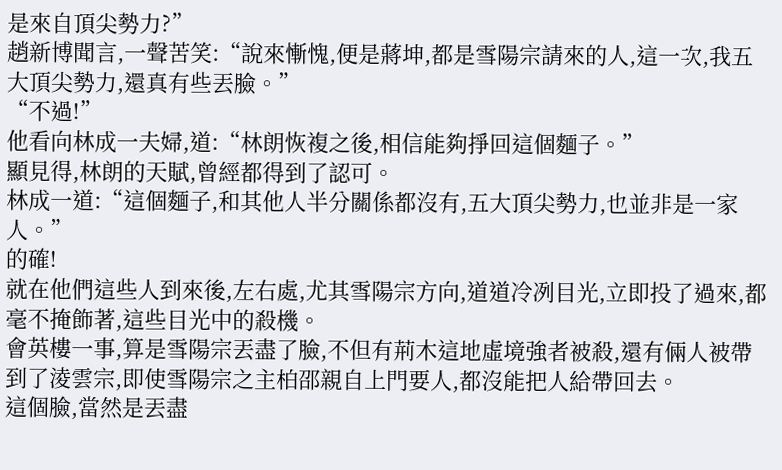是來自頂尖勢力?”
趙新博聞言,一聲苦笑:“說來慚愧,便是蔣坤,都是雪陽宗請來的人,這一次,我五大頂尖勢力,還真有些丟臉。”
“不過!”
他看向林成一夫婦,道:“林朗恢複之後,相信能夠掙回這個麵子。”
顯見得,林朗的天賦,曾經都得到了認可。
林成一道:“這個麵子,和其他人半分關係都沒有,五大頂尖勢力,也並非是一家人。”
的確!
就在他們這些人到來後,左右處,尤其雪陽宗方向,道道冷冽目光,立即投了過來,都毫不掩飾著,這些目光中的殺機。
會英樓一事,算是雪陽宗丟盡了臉,不但有荊木這地虛境強者被殺,還有倆人被帶到了淩雲宗,即使雪陽宗之主柏邵親自上門要人,都沒能把人給帶回去。
這個臉,當然是丟盡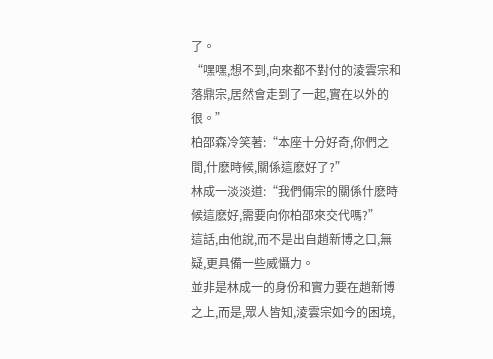了。
“嘿嘿,想不到,向來都不對付的淩雲宗和落鼎宗,居然會走到了一起,實在以外的很。”
柏邵森冷笑著:“本座十分好奇,你們之間,什麽時候,關係這麽好了?”
林成一淡淡道:“我們倆宗的關係什麽時候這麽好,需要向你柏邵來交代嗎?”
這話,由他說,而不是出自趙新博之口,無疑,更具備一些威懾力。
並非是林成一的身份和實力要在趙新博之上,而是,眾人皆知,淩雲宗如今的困境,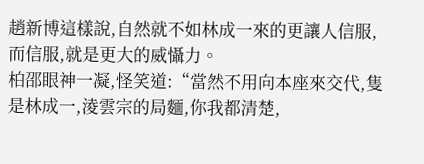趙新博這樣說,自然就不如林成一來的更讓人信服,而信服,就是更大的威懾力。
柏邵眼神一凝,怪笑道:“當然不用向本座來交代,隻是林成一,淩雲宗的局麵,你我都清楚,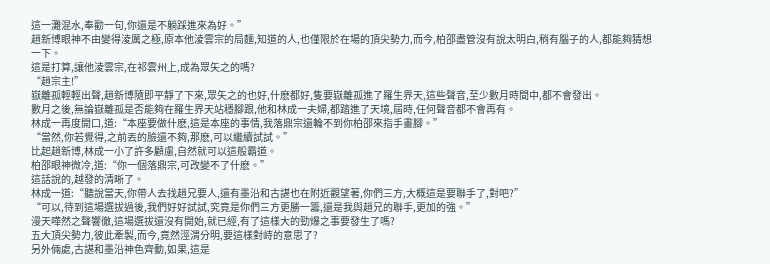這一灘混水,奉勸一句,你還是不躺踩進來為好。”
趙新博眼神不由變得淩厲之極,原本他淩雲宗的局麵,知道的人,也僅限於在場的頂尖勢力,而今,柏邵盡管沒有說太明白,稍有腦子的人,都能夠猜想一下。
這是打算,讓他淩雲宗,在祁雲州上,成為眾矢之的嗎?
“趙宗主!”
嶽離孤輕輕出聲,趙新博隨即平靜了下來,眾矢之的也好,什麽都好,隻要嶽離孤進了羅生界天,這些聲音,至少數月時間中,都不會發出。
數月之後,無論嶽離孤是否能夠在羅生界天站穩腳跟,他和林成一夫婦,都踏進了天境,屆時,任何聲音都不會再有。
林成一再度開口,道:“本座要做什麽,這是本座的事情,我落鼎宗還輪不到你柏邵來指手畫腳。”
“當然,你若覺得,之前丟的臉還不夠,那麽,可以繼續試試。”
比起趙新博,林成一小了許多顧慮,自然就可以這般霸道。
柏邵眼神微冷,道:“你一個落鼎宗,可改變不了什麽。”
這話說的,越發的清晰了。
林成一道:“聽說當天,你帶人去找趙兄要人,還有墨沿和古諶也在附近觀望著,你們三方,大概這是要聯手了,對吧?”
“可以,待到這場選拔過後,我們好好試試,究竟是你們三方更勝一籌,還是我與趙兄的聯手,更加的強。”
漫天嘩然之聲響徹,這場選拔還沒有開始,就已經,有了這樣大的勁爆之事要發生了嗎?
五大頂尖勢力,彼此牽製,而今,竟然涇渭分明,要這樣對峙的意思了?
另外倆處,古諶和墨沿神色齊動,如果,這是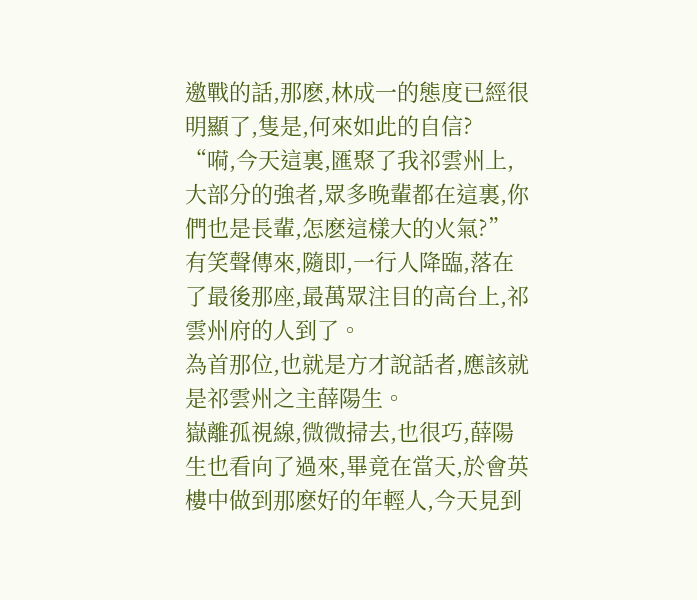邀戰的話,那麽,林成一的態度已經很明顯了,隻是,何來如此的自信?
“嗬,今天這裏,匯聚了我祁雲州上,大部分的強者,眾多晚輩都在這裏,你們也是長輩,怎麽這樣大的火氣?”
有笑聲傳來,隨即,一行人降臨,落在了最後那座,最萬眾注目的高台上,祁雲州府的人到了。
為首那位,也就是方才說話者,應該就是祁雲州之主薛陽生。
嶽離孤視線,微微掃去,也很巧,薛陽生也看向了過來,畢竟在當天,於會英樓中做到那麽好的年輕人,今天見到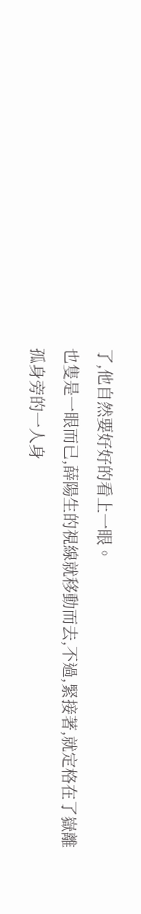了,他自然要好好的看上一眼。
也隻是一眼而已,薛陽生的視線就移動而去,不過,緊接著,就定格在了嶽離孤身旁的一人身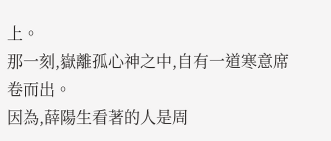上。
那一刻,嶽離孤心神之中,自有一道寒意席卷而出。
因為,薛陽生看著的人是周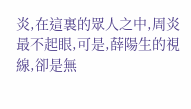炎,在這裏的眾人之中,周炎最不起眼,可是,薛陽生的視線,卻是無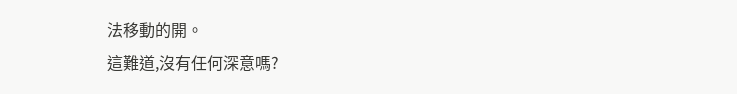法移動的開。
這難道,沒有任何深意嗎?